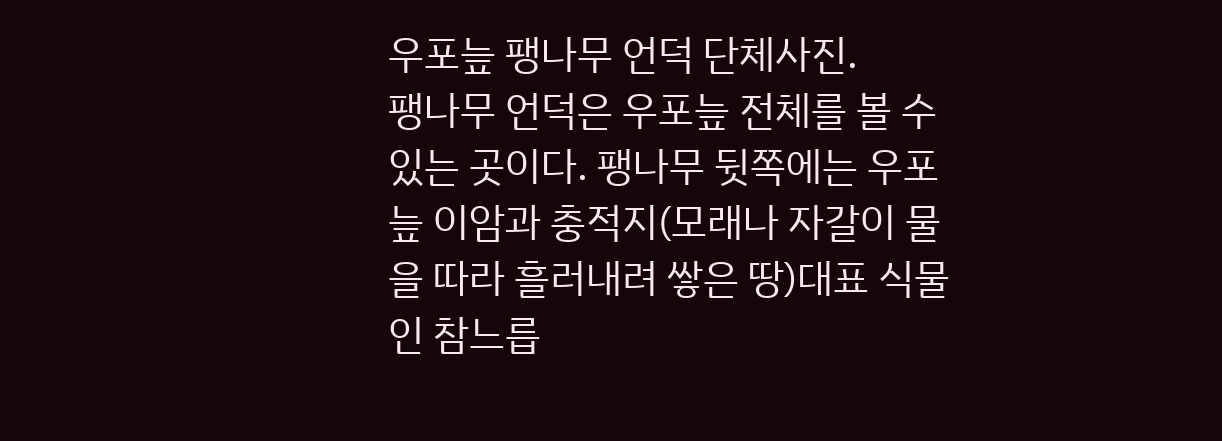우포늪 팽나무 언덕 단체사진.
팽나무 언덕은 우포늪 전체를 볼 수 있는 곳이다. 팽나무 뒷쪽에는 우포늪 이암과 충적지(모래나 자갈이 물을 따라 흘러내려 쌓은 땅)대표 식물인 참느릅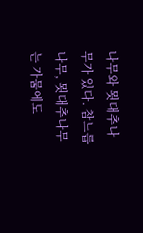나무와 묏대추나무가 있다. 참느릅나무, 묏대추나무는 가뭄에도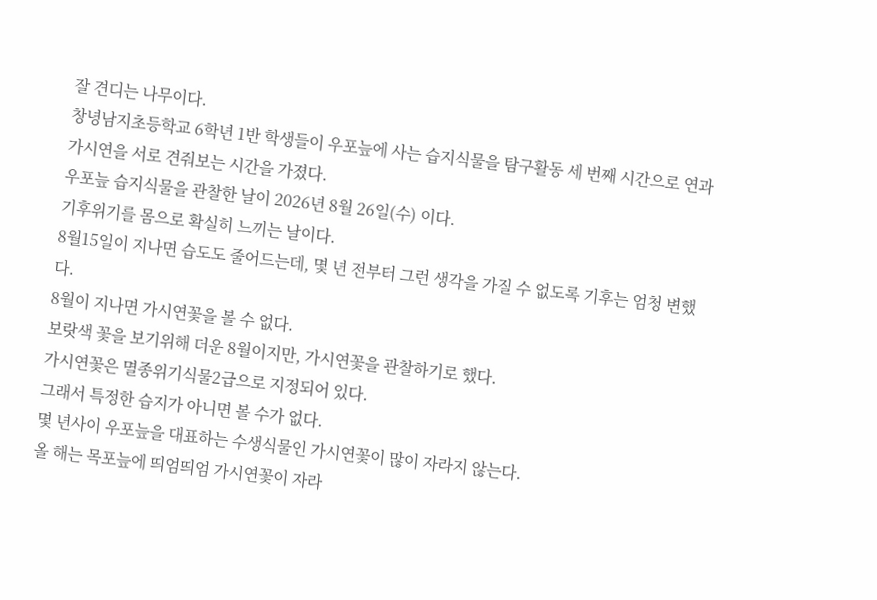잘 견디는 나무이다.
창녕남지초등학교 6학년 1반 학생들이 우포늪에 사는 습지식물을 탐구활동 세 번째 시간으로 연과 가시연을 서로 견줘보는 시간을 가졌다.
우포늪 습지식물을 관찰한 날이 2026년 8월 26일(수) 이다.
기후위기를 몸으로 확실히 느끼는 날이다.
8월15일이 지나면 습도도 줄어드는데, 몇 년 전부터 그런 생각을 가질 수 없도록 기후는 엄청 변했다.
8월이 지나면 가시연꽃을 볼 수 없다.
보랏색 꽃을 보기위해 더운 8월이지만, 가시연꽃을 관찰하기로 했다.
가시연꽃은 멸종위기식물2급으로 지정되어 있다.
그래서 특정한 습지가 아니면 볼 수가 없다.
몇 년사이 우포늪을 대표하는 수생식물인 가시연꽃이 많이 자라지 않는다.
올 해는 목포늪에 띄엄띄엄 가시연꽃이 자라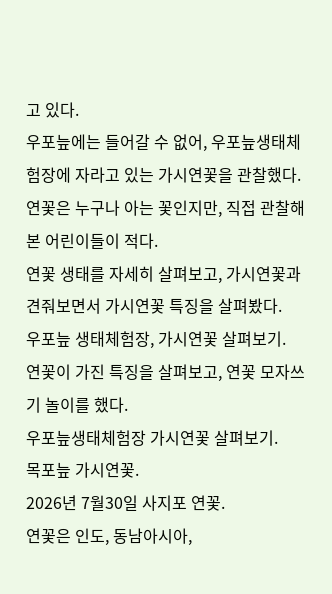고 있다.
우포늪에는 들어갈 수 없어, 우포늪생태체험장에 자라고 있는 가시연꽃을 관찰했다.
연꽃은 누구나 아는 꽃인지만, 직접 관찰해본 어린이들이 적다.
연꽃 생태를 자세히 살펴보고, 가시연꽃과 견줘보면서 가시연꽃 특징을 살펴봤다.
우포늪 생태체험장, 가시연꽃 살펴보기.
연꽃이 가진 특징을 살펴보고, 연꽃 모자쓰기 놀이를 했다.
우포늪생태체험장 가시연꽃 살펴보기.
목포늪 가시연꽃.
2026년 7월30일 사지포 연꽃.
연꽃은 인도, 동남아시아,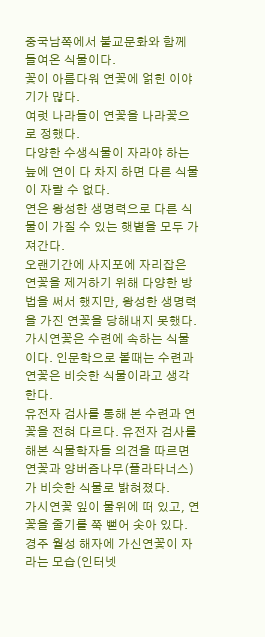중국남쪽에서 불교문화와 함께 들여온 식물이다.
꽃이 아름다워 연꽃에 얽힌 이야기가 많다.
여럿 나라들이 연꽃을 나라꽃으로 정했다.
다양한 수생식물이 자라야 하는 늪에 연이 다 차지 하면 다른 식물이 자랄 수 없다.
연은 왕성한 생명력으로 다른 식물이 가질 수 있는 햇볕을 모두 가져간다.
오랜기간에 사지포에 자리잡은 연꽃을 제거하기 위해 다양한 방법을 써서 했지만, 왕성한 생명력을 가진 연꽃을 당해내지 못했다.
가시연꽃은 수련에 속하는 식물이다. 인문학으로 볼때는 수련과 연꽃은 비슷한 식물이라고 생각한다.
유전자 검사를 통해 본 수련과 연꽃을 전혀 다르다. 유전자 검사를 해본 식물학자들 의견을 따르면 연꽃과 양버즘나무(플라타너스)가 비슷한 식물로 밝혀졌다.
가시연꽃 잎이 물위에 떠 있고, 연꽃을 줄기를 쭉 뻗어 솟아 있다.
경주 월성 해자에 가신연꽃이 자라는 모습(인터넷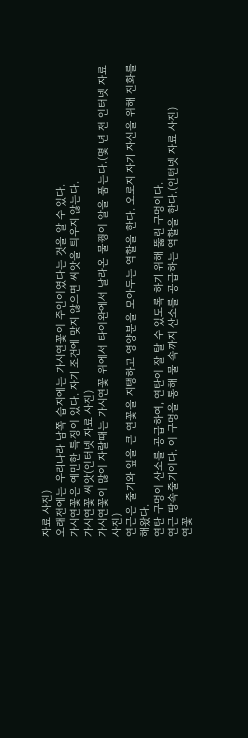자료 사진)
오래전에는 우리나라 남쪽 습지에는 가시연꽃이 주인이였다는 것을 알 수 있다.
가시연꽃은 예민한 특징이 있다. 자기 조건에 맞지 않으면 씨앗을 틔우지 않는다.
가시연꽃 씨앗(인터넷 자료 사진)
가시연꽃이 많이 자랄때는 가시연꽃 위에서 타이완에서 날라온 물꿩이 알을 품는다.(몇 년 전 인터넷 자료 사진)
연근은 줄기와 잎을 큰 연꽃을 지탱하고 영양분을 모아두는 역할을 한다. 오로지 자기 자신을 위해 진화를 해왔다.
연탄 구멍이 산소를 공급하여, 연탄이 잘 탈 수 있도록 하기 위해 뚫린 구멍이다.
연근 땅속줄기이다. 이 구멍을 통해 물 속까지 산소를 공급하는 역할을 한다.(인턴넷 자료 사진)
연꽃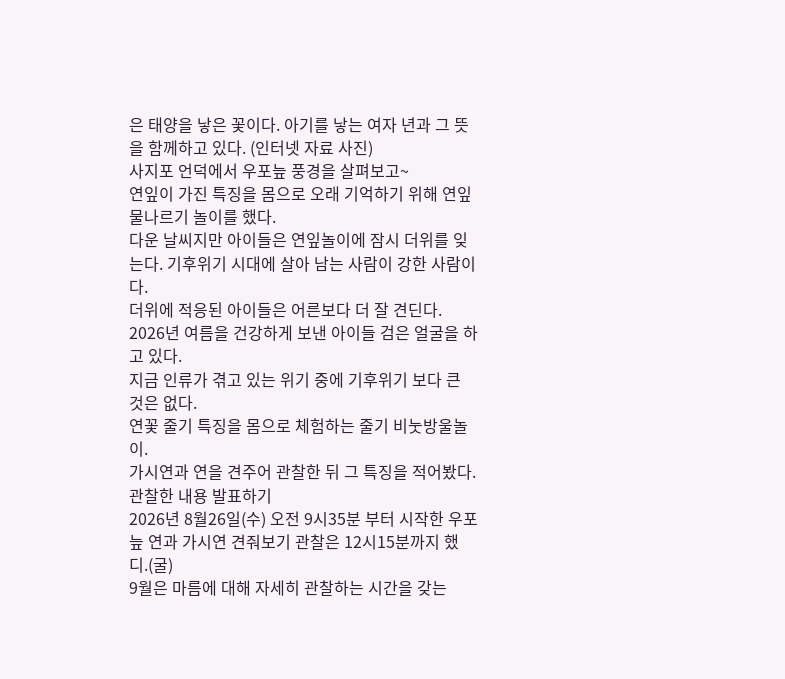은 태양을 낳은 꽃이다. 아기를 낳는 여자 년과 그 뜻을 함께하고 있다. (인터넷 자료 사진)
사지포 언덕에서 우포늪 풍경을 살펴보고~
연잎이 가진 특징을 몸으로 오래 기억하기 위해 연잎 물나르기 놀이를 했다.
다운 날씨지만 아이들은 연잎놀이에 잠시 더위를 잊는다. 기후위기 시대에 살아 남는 사람이 강한 사람이다.
더위에 적응된 아이들은 어른보다 더 잘 견딘다.
2026년 여름을 건강하게 보낸 아이들 검은 얼굴을 하고 있다.
지금 인류가 겪고 있는 위기 중에 기후위기 보다 큰 것은 없다.
연꽃 줄기 특징을 몸으로 체험하는 줄기 비눗방울놀이.
가시연과 연을 견주어 관찰한 뒤 그 특징을 적어봤다.
관찰한 내용 발표하기
2026년 8월26일(수) 오전 9시35분 부터 시작한 우포늪 연과 가시연 견줘보기 관찰은 12시15분까지 했디.(굴)
9월은 마름에 대해 자세히 관찰하는 시간을 갖는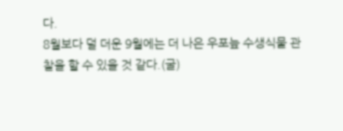다.
8월보다 덜 더운 9월에는 더 나은 우포늪 수생식물 관찰을 할 수 있을 것 같다.(굴)